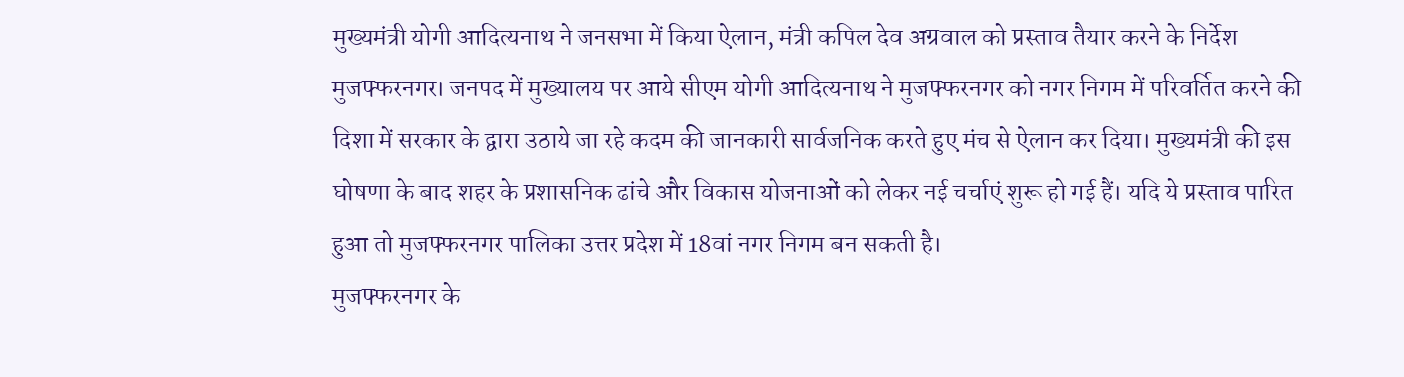मुख्यमंत्री योगी आदित्यनाथ ने जनसभा में किया ऐलान, मंत्री कपिल देव अग्रवाल को प्रस्ताव तैयार करने के निर्देश
मुजफ्फरनगर। जनपद में मुख्यालय पर आये सीएम योगी आदित्यनाथ ने मुजफ्फरनगर को नगर निगम में परिवर्तित करने की दिशा में सरकार के द्वारा उठाये जा रहे कदम की जानकारी सार्वजनिक करते हुए मंच से ऐलान कर दिया। मुख्यमंत्री की इस घोषणा के बाद शहर के प्रशासनिक ढांचे और विकास योजनाओं को लेकर नई चर्चाएं शुरू हो गई हैं। यदि ये प्रस्ताव पारित हुआ तो मुजफ्फरनगर पालिका उत्तर प्रदेश में 18वां नगर निगम बन सकती है।
मुजफ्फरनगर के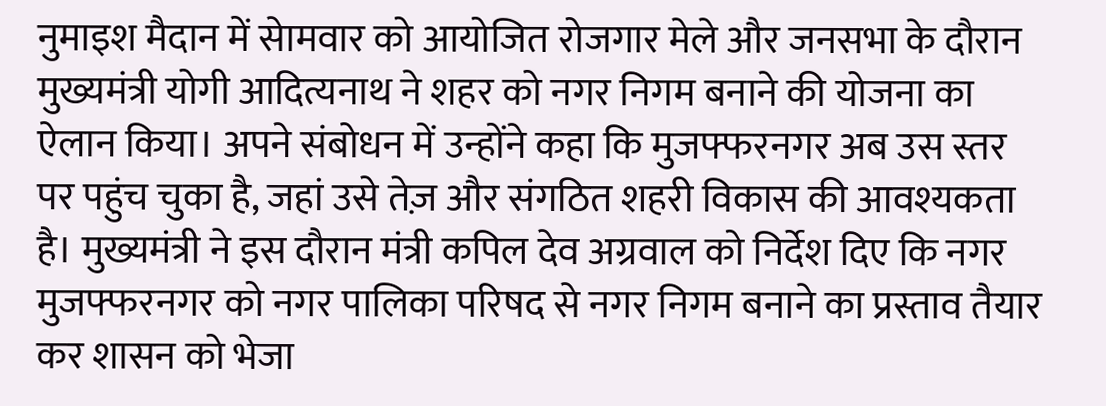नुमाइश मैदान में सेामवार को आयोजित रोजगार मेले और जनसभा के दौरान मुख्यमंत्री योगी आदित्यनाथ ने शहर को नगर निगम बनाने की योजना का ऐलान किया। अपने संबोधन में उन्होंने कहा कि मुजफ्फरनगर अब उस स्तर पर पहुंच चुका है, जहां उसे तेज़ और संगठित शहरी विकास की आवश्यकता है। मुख्यमंत्री ने इस दौरान मंत्री कपिल देव अग्रवाल को निर्देश दिए कि नगर मुजफ्फरनगर को नगर पालिका परिषद से नगर निगम बनाने का प्रस्ताव तैयार कर शासन को भेजा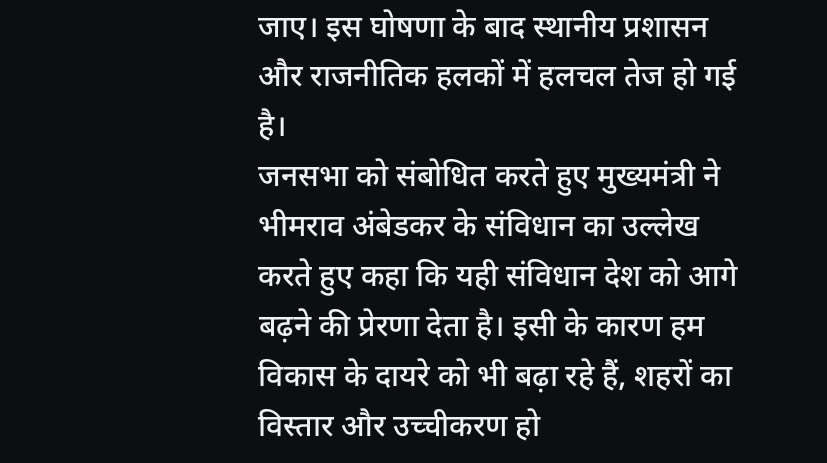जाए। इस घोषणा के बाद स्थानीय प्रशासन और राजनीतिक हलकों में हलचल तेज हो गई है।
जनसभा को संबोधित करते हुए मुख्यमंत्री ने भीमराव अंबेडकर के संविधान का उल्लेख करते हुए कहा कि यही संविधान देश को आगे बढ़ने की प्रेरणा देता है। इसी के कारण हम विकास के दायरे को भी बढ़ा रहे हैं, शहरों का विस्तार और उच्चीकरण हो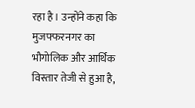रहा है। उन्होंने कहा कि मुजफ्फरनगर का भौगोलिक और आर्थिक विस्तार तेजी से हुआ है,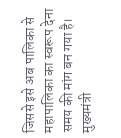जिससे इसे अब पालिका से महापालिका का स्वरूप देना समय की मांग बन गया है। मुख्यमंत्री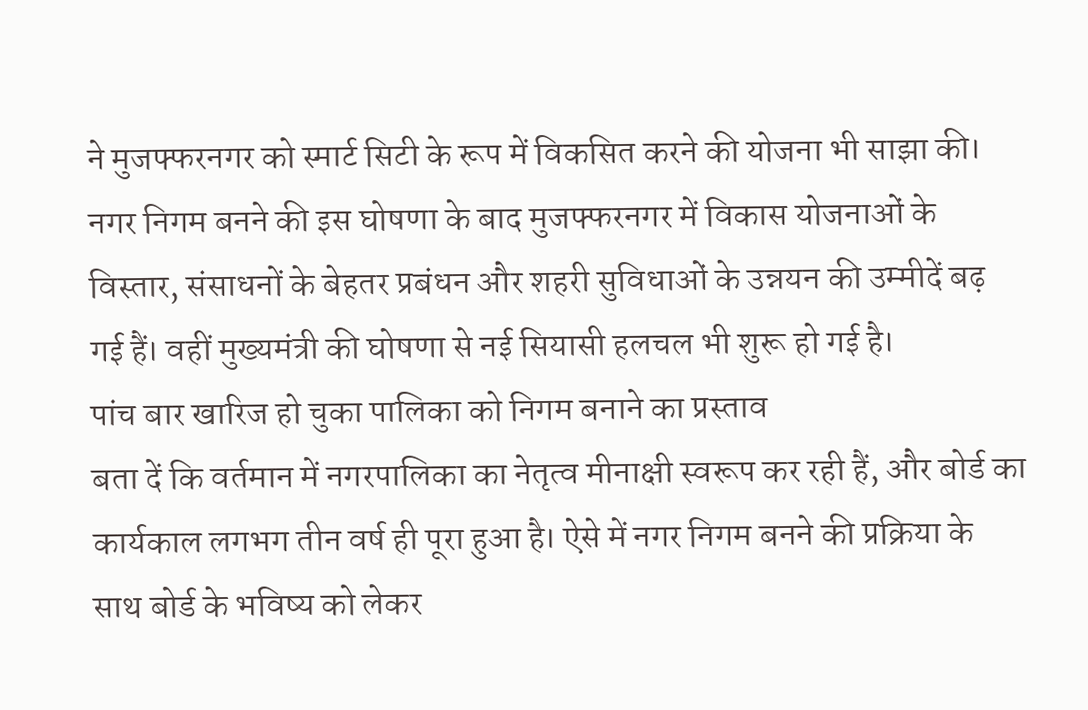ने मुजफ्फरनगर को स्मार्ट सिटी के रूप में विकसित करने की योजना भी साझा की। नगर निगम बनने की इस घोषणा के बाद मुजफ्फरनगर में विकास योजनाओं के विस्तार, संसाधनों के बेहतर प्रबंधन और शहरी सुविधाओं के उन्नयन की उम्मीदें बढ़ गई हैं। वहीं मुख्यमंत्री की घोषणा से नई सियासी हलचल भी शुरू हो गई है।
पांच बार खारिज हो चुका पालिका को निगम बनाने का प्रस्ताव
बता दें कि वर्तमान में नगरपालिका का नेतृत्व मीनाक्षी स्वरूप कर रही हैं, और बोर्ड का कार्यकाल लगभग तीन वर्ष ही पूरा हुआ है। ऐसे में नगर निगम बनने की प्रक्रिया के साथ बोर्ड के भविष्य को लेकर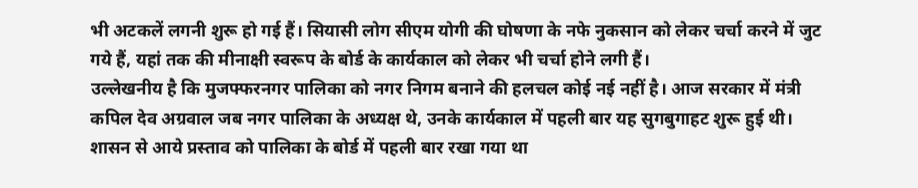भी अटकलें लगनी शुरू हो गई हैं। सियासी लोग सीएम योगी की घोषणा के नफे नुकसान को लेकर चर्चा करने में जुट गये हैं, यहां तक की मीनाक्षी स्वरूप के बोर्ड के कार्यकाल को लेकर भी चर्चा होने लगी हैं।
उल्लेखनीय है कि मुजफ्फरनगर पालिका को नगर निगम बनाने की हलचल कोई नई नहीं है। आज सरकार में मंत्री कपिल देव अग्रवाल जब नगर पालिका के अध्यक्ष थे, उनके कार्यकाल में पहली बार यह सुगबुगाहट शुरू हुई थी। शासन से आये प्रस्ताव को पालिका के बोर्ड में पहली बार रखा गया था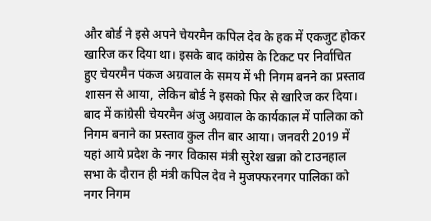और बोर्ड ने इसे अपने चेयरमैन कपिल देव के हक में एकजुट होकर खारिज कर दिया था। इसके बाद कांग्रेस के टिकट पर निर्वाचित हुए चेयरमैन पंकज अग्रवाल के समय में भी निगम बनने का प्रस्ताव शासन से आया, लेकिन बोर्ड ने इसको फिर से खारिज कर दिया।
बाद में कांग्रेसी चेयरमैन अंजु अग्रवाल के कार्यकाल में पालिका को निगम बनाने का प्रस्ताव कुल तीन बार आया। जनवरी 2019 में यहां आये प्रदेश के नगर विकास मंत्री सुरेश खन्ना को टाउनहाल सभा के दौरान ही मंत्री कपिल देव ने मुजफ्फरनगर पालिका को नगर निगम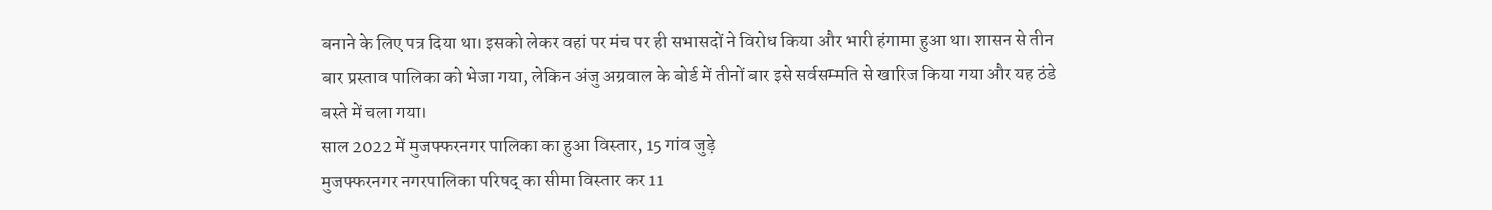बनाने के लिए पत्र दिया था। इसको लेकर वहां पर मंच पर ही सभासदों ने विरोध किया और भारी हंगामा हुआ था। शासन से तीन बार प्रस्ताव पालिका को भेजा गया, लेकिन अंजु अग्रवाल के बोर्ड में तीनों बार इसे सर्वसम्मति से खारिज किया गया और यह ठंडे बस्ते में चला गया।
साल 2022 में मुजफ्फरनगर पालिका का हुआ विस्तार, 15 गांव जुड़े
मुजफ्फरनगर नगरपालिका परिषद् का सीमा विस्तार कर 11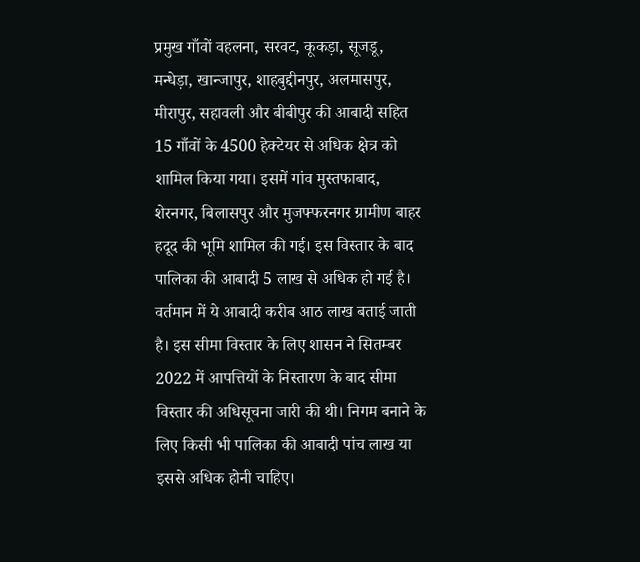प्रमुख गाँवों वहलना, सरवट, कूकड़ा, सूजडू, मन्धेड़ा, खान्जापुर, शाहबुद्दीनपुर, अलमासपुर, मीरापुर, सहावली और बीबीपुर की आबादी सहित 15 गाँवों के 4500 हेक्टेयर से अधिक क्षेत्र को शामिल किया गया। इसमें गांव मुस्तफाबाद, शेरनगर, बिलासपुर और मुजफ्फरनगर ग्रामीण बाहर हदूद की भूमि शामिल की गई। इस विस्तार के बाद पालिका की आबादी 5 लाख से अधिक हो गई है। वर्तमान में ये आबादी करीब आठ लाख बताई जाती है। इस सीमा विस्तार के लिए शासन ने सितम्बर 2022 में आपत्तियों के निस्तारण के बाद सीमा विस्तार की अधिसूचना जारी की थी। निगम बनाने के लिए किसी भी पालिका की आबादी पांच लाख या इससे अधिक होनी चाहिए।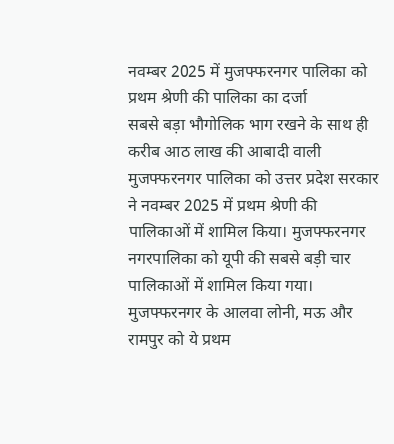नवम्बर 2025 में मुजफ्फरनगर पालिका को प्रथम श्रेणी की पालिका का दर्जा
सबसे बड़ा भौगोलिक भाग रखने के साथ ही करीब आठ लाख की आबादी वाली मुजफ्फरनगर पालिका को उत्तर प्रदेश सरकार ने नवम्बर 2025 में प्रथम श्रेणी की पालिकाओं में शामिल किया। मुजफ्फरनगर नगरपालिका को यूपी की सबसे बड़ी चार पालिकाओं में शामिल किया गया। मुजफ्फरनगर के आलवा लोनी, मऊ और रामपुर को ये प्रथम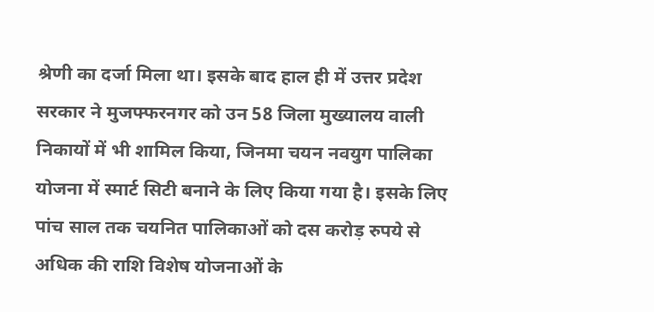श्रेणी का दर्जा मिला था। इसके बाद हाल ही में उत्तर प्रदेश सरकार ने मुजफ्फरनगर को उन 58 जिला मुख्यालय वाली निकायों में भी शामिल किया, जिनमा चयन नवयुग पालिका योजना में स्मार्ट सिटी बनाने के लिए किया गया है। इसके लिए पांच साल तक चयनित पालिकाओं को दस करोड़ रुपये से अधिक की राशि विशेष योजनाओं के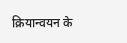क्रियान्वयन के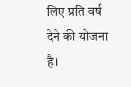लिए प्रति वर्ष देने की योजना है।